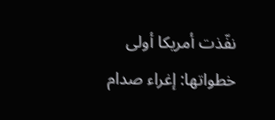نفّذت أمريكا أولى خطواتها: إغراء صدام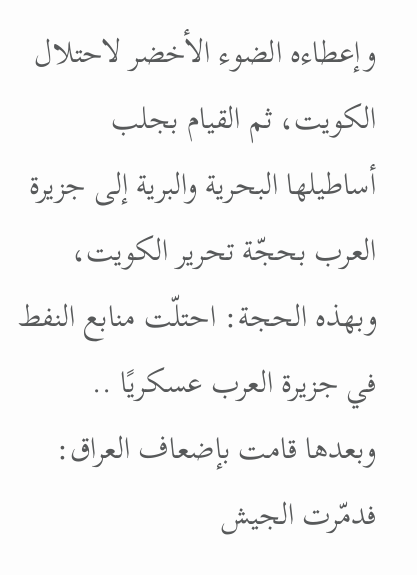وإعطاءه الضوء الأخضر لاحتلال الكويت، ثم القيام بجلب أساطيلها البحرية والبرية إلى جزيرة العرب بحجّة تحرير الكويت، وبهذه الحجة: احتلّت منابع النفط في جزيرة العرب عسكريًا .. وبعدها قامت بإضعاف العراق: فدمّرت الجيش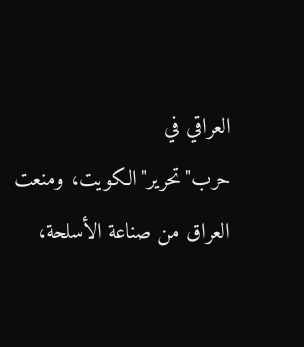العراقي في حرب"تحرير"الكويت، ومنعت العراق من صناعة الأسلحة،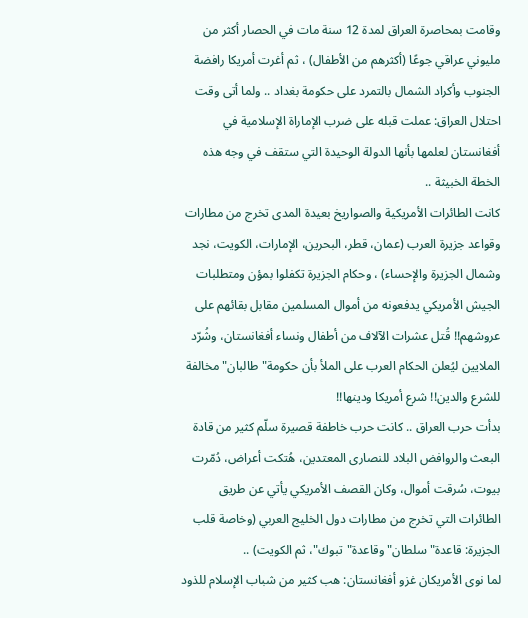وقامت بمحاصرة العراق لمدة 12 سنة مات في الحصار أكثر من مليوني عراقي جوعًا (أكثرهم من الأطفال) ، ثم أغرت أمريكا رافضة الجنوب وأكراد الشمال بالتمرد على حكومة بغداد .. ولما أتى وقت احتلال العراق: عملت قبله على ضرب الإماراة الإسلامية في أفغانستان لعلمها بأنها الدولة الوحيدة التي ستقف في وجه هذه الخطة الخبيثة ..
كانت الطائرات الأمريكية والصواريخ بعيدة المدى تخرج من مطارات وقواعد جزيرة العرب (عمان، قطر، البحرين، الإمارات، الكويت، نجد وشمال الجزيرة والإحساء) ، وحكام الجزيرة تكفلوا بمؤن ومتطلبات الجيش الأمريكي يدفعونه من أموال المسلمين مقابل بقائهم على عروشهم!! قُتل عشرات الآلاف من أطفال ونساء أفغانستان، وشُرّد الملايين ليُعلن الحكام العرب على الملأ بأن حكومة"طالبان"مخالفة للشرع والدين!! شرع أمريكا ودينها!!
بدأت حرب العراق .. كانت حرب خاطفة قصيرة سلّم كثير من قادة البعث والروافض البلاد للنصارى المعتدين، هُتكت أعراض، دُمّرت بيوت، سُرقت أموال، وكان القصف الأمريكي يأتي عن طريق الطائرات التي تخرج من مطارات دول الخليج العربي (وخاصة قلب الجزيرة: قاعدة"سلطان"وقاعدة"تبوك"، ثم الكويت) ..
لما نوى الأمريكان غزو أفغانستان: هب كثير من شباب الإسلام للذود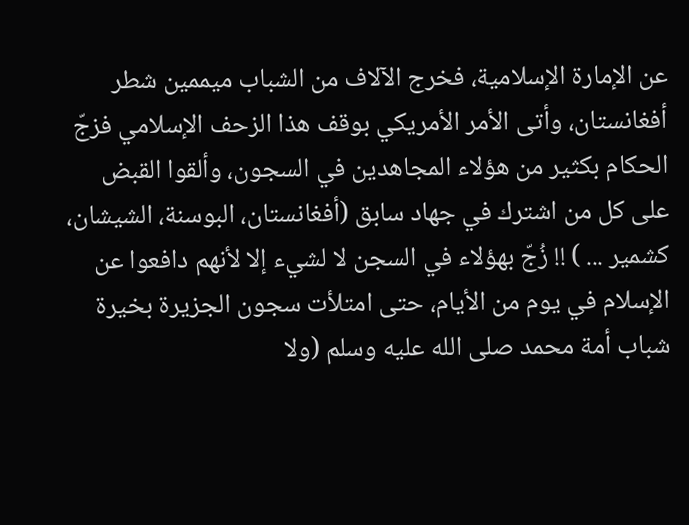عن الإمارة الإسلامية، فخرج الآلاف من الشباب ميممين شطر أفغانستان، وأتى الأمر الأمريكي بوقف هذا الزحف الإسلامي فزجّ الحكام بكثير من هؤلاء المجاهدين في السجون، وألقوا القبض على كل من اشترك في جهاد سابق (أفغانستان، البوسنة، الشيشان، كشمير ... ) !! زُجّ بهؤلاء في السجن لا لشيء إلا لأنهم دافعوا عن الإسلام في يوم من الأيام، حتى امتلأت سجون الجزيرة بخيرة شباب أمة محمد صلى الله عليه وسلم (ولا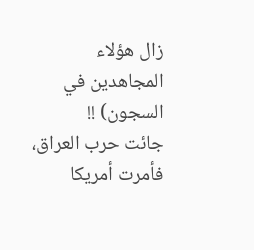زال هؤلاء المجاهدين في السجون) !!
جائت حرب العراق، فأمرت أمريكا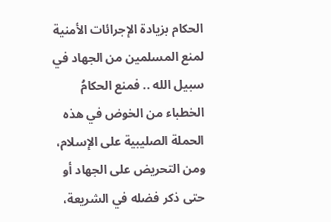الحكام بزيادة الإجرائات الأمنية لمنع المسلمين من الجهاد في سبيل الله .. فمنع الحكامُ الخطباء من الخوض في هذه الحملة الصليبية على الإسلام، ومن التحريض على الجهاد أو حتى ذكر فضله في الشريعة،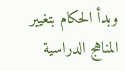وبدأ الحكام بتغيير المناهج الدراسية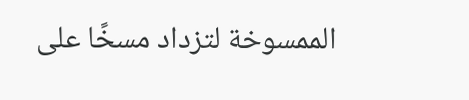الممسوخة لتزداد مسخًا على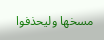مسخها وليحذفوا